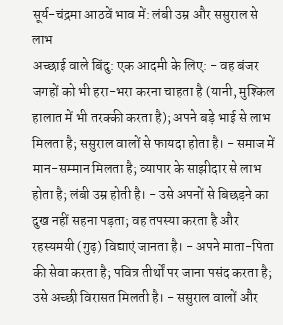सूर्य-चंद्रमा आठवें भाव में: लंबी उम्र और ससुराल से लाभ
अच्छाई वाले बिंदु: एक आदमी के लिए: - वह बंजर जगहों को भी हरा-भरा करना चाहता है (यानी, मुश्किल हालात में भी तरक्की करता है); अपने बड़े भाई से लाभ मिलता है; ससुराल वालों से फायदा होता है। - समाज में मान-सम्मान मिलता है; व्यापार के साझीदार से लाभ होता है; लंबी उम्र होती है। - उसे अपनों से बिछड़ने का दुख नहीं सहना पड़ता; वह तपस्या करता है और रहस्यमयी (गुढ़) विद्याएं जानता है। - अपने माता-पिता की सेवा करता है; पवित्र तीर्थों पर जाना पसंद करता है; उसे अच्छी विरासत मिलती है। - ससुराल वालों और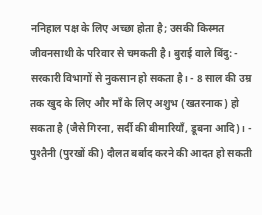ननिहाल पक्ष के लिए अच्छा होता है; उसकी किस्मत जीवनसाथी के परिवार से चमकती है। बुराई वाले बिंदु: - सरकारी विभागों से नुकसान हो सकता है। - 8 साल की उम्र तक खुद के लिए और माँ के लिए अशुभ (खतरनाक) हो सकता है (जैसे गिरना, सर्दी की बीमारियाँ, डूबना आदि)। - पुश्तैनी (पुरखों की) दौलत बर्बाद करने की आदत हो सकती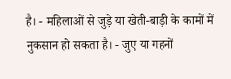है। - महिलाओं से जुड़े या खेती-बाड़ी के कामों में नुकसान हो सकता है। - जुए या गहनों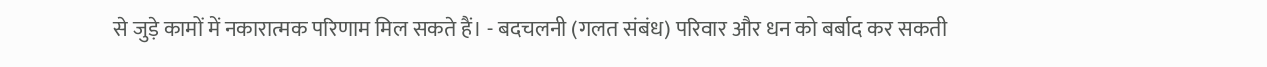से जुड़े कामों में नकारात्मक परिणाम मिल सकते हैं। - बदचलनी (गलत संबंध) परिवार और धन को बर्बाद कर सकती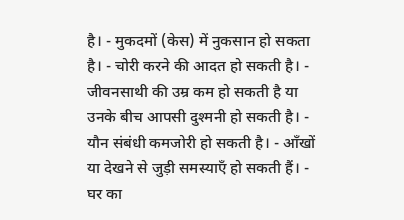है। - मुकदमों (केस) में नुकसान हो सकता है। - चोरी करने की आदत हो सकती है। - जीवनसाथी की उम्र कम हो सकती है या उनके बीच आपसी दुश्मनी हो सकती है। - यौन संबंधी कमजोरी हो सकती है। - आँखों या देखने से जुड़ी समस्याएँ हो सकती हैं। - घर का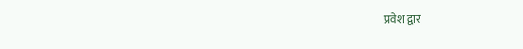प्रवेश द्वार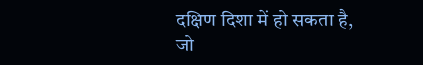दक्षिण दिशा में हो सकता है, जो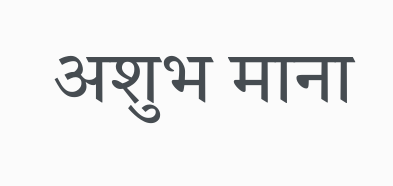अशुभ माना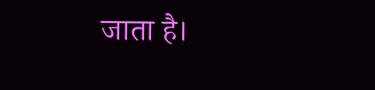जाता है।